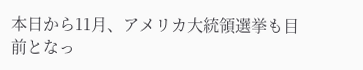本日から11月、アメリカ大統領選挙も目前となっ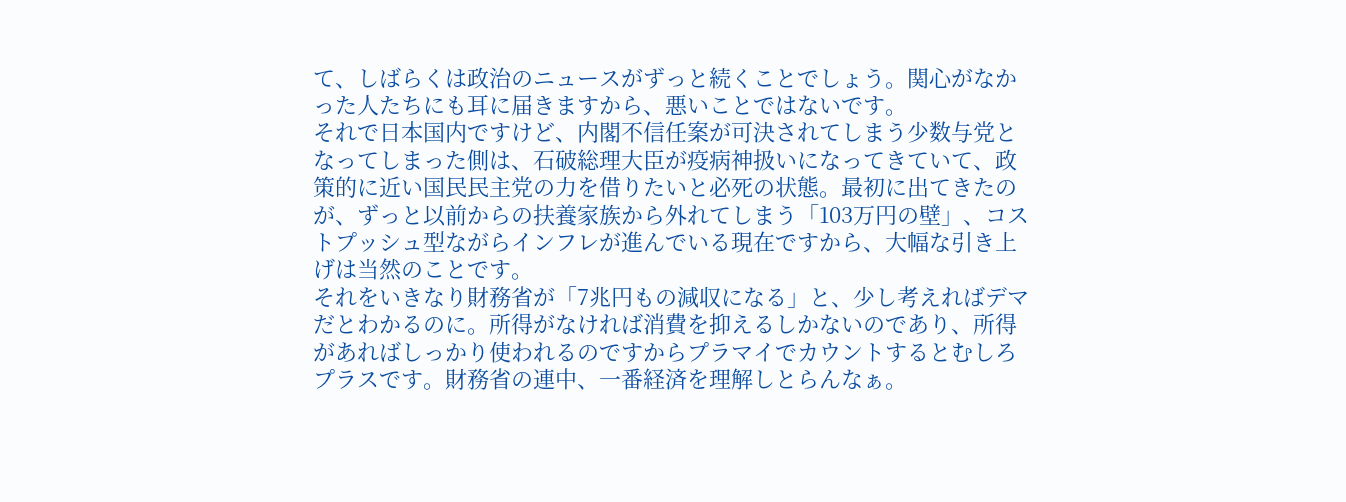て、しばらくは政治のニュースがずっと続くことでしょう。関心がなかった人たちにも耳に届きますから、悪いことではないです。
それで日本国内ですけど、内閣不信任案が可決されてしまう少数与党となってしまった側は、石破総理大臣が疫病神扱いになってきていて、政策的に近い国民民主党の力を借りたいと必死の状態。最初に出てきたのが、ずっと以前からの扶養家族から外れてしまう「103万円の壁」、コストプッシュ型ながらインフレが進んでいる現在ですから、大幅な引き上げは当然のことです。
それをいきなり財務省が「7兆円もの減収になる」と、少し考えればデマだとわかるのに。所得がなければ消費を抑えるしかないのであり、所得があればしっかり使われるのですからプラマイでカウントするとむしろプラスです。財務省の連中、一番経済を理解しとらんなぁ。